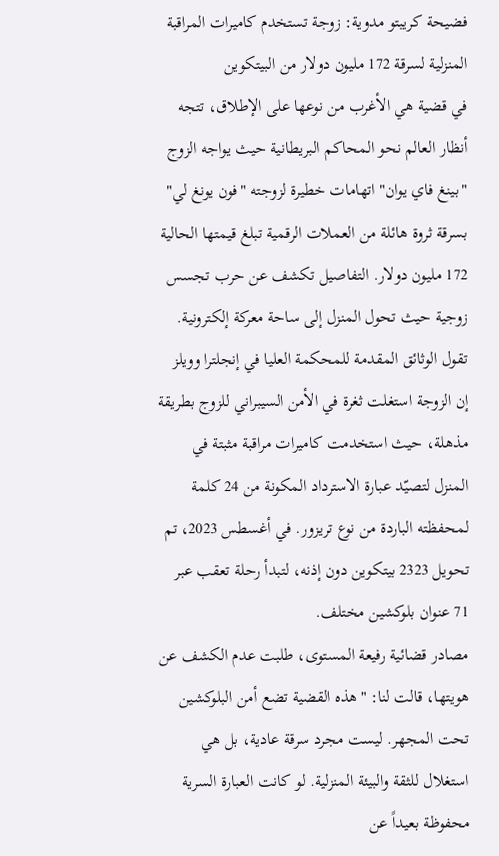فضيحة كريبتو مدوية: زوجة تستخدم كاميرات المراقبة المنزلية لسرقة 172 مليون دولار من البيتكوين
في قضية هي الأغرب من نوعها على الإطلاق، تتجه أنظار العالم نحو المحاكم البريطانية حيث يواجه الزوج "بينغ فاي يوان" اتهامات خطيرة لزوجته "فون يونغ لي" بسرقة ثروة هائلة من العملات الرقمية تبلغ قيمتها الحالية 172 مليون دولار. التفاصيل تكشف عن حرب تجسس زوجية حيث تحول المنزل إلى ساحة معركة إلكترونية.
تقول الوثائق المقدمة للمحكمة العليا في إنجلترا وويلز إن الزوجة استغلت ثغرة في الأمن السيبراني للزوج بطريقة مذهلة، حيث استخدمت كاميرات مراقبة مثبتة في المنزل لتصيّد عبارة الاسترداد المكونة من 24 كلمة لمحفظته الباردة من نوع تريزور. في أغسطس 2023، تم تحويل 2323 بيتكوين دون إذنه، لتبدأ رحلة تعقب عبر 71 عنوان بلوكشين مختلف.
مصادر قضائية رفيعة المستوى، طلبت عدم الكشف عن هويتها، قالت لنا: "هذه القضية تضع أمن البلوكشين تحت المجهر. ليست مجرد سرقة عادية، بل هي استغلال للثقة والبيئة المنزلية. لو كانت العبارة السرية محفوظة بعيداً عن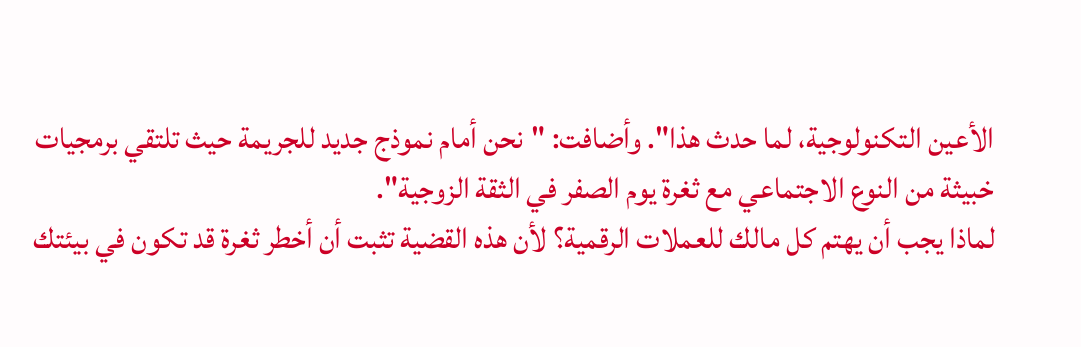الأعين التكنولوجية، لما حدث هذا". وأضافت: "نحن أمام نموذج جديد للجريمة حيث تلتقي برمجيات خبيثة من النوع الاجتماعي مع ثغرة يوم الصفر في الثقة الزوجية".
لماذا يجب أن يهتم كل مالك للعملات الرقمية؟ لأن هذه القضية تثبت أن أخطر ثغرة قد تكون في بيئتك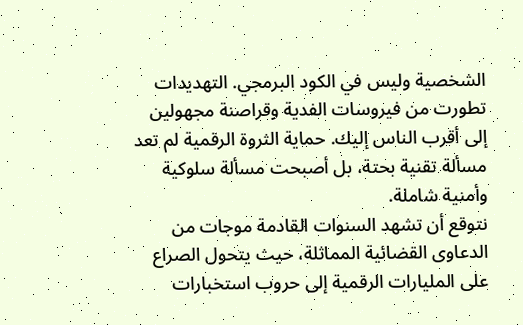الشخصية وليس في الكود البرمجي. التهديدات تطورت من فيروسات الفدية وقراصنة مجهولين إلى أقرب الناس إليك. حماية الثروة الرقمية لم تعد مسألة تقنية بحتة، بل أصبحت مسألة سلوكية وأمنية شاملة.
نتوقع أن تشهد السنوات القادمة موجات من الدعاوى القضائية المماثلة، حيث يتحول الصراع على المليارات الرقمية إلى حروب استخبارات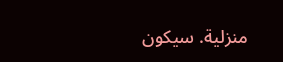منزلية. سيكون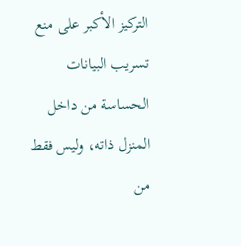التركيز الأكبر على منع تسريب البيانات الحساسة من داخل المنزل ذاته، وليس فقط من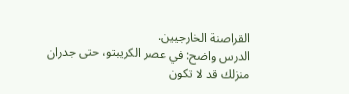القراصنة الخارجيين.
الدرس واضح: في عصر الكريبتو، حتى جدران منزلك قد لا تكون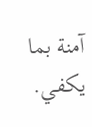آمنة بما يكفي.